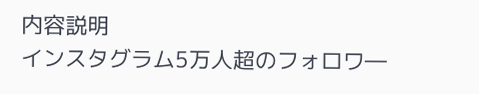内容説明
インスタグラム5万人超のフォロワ―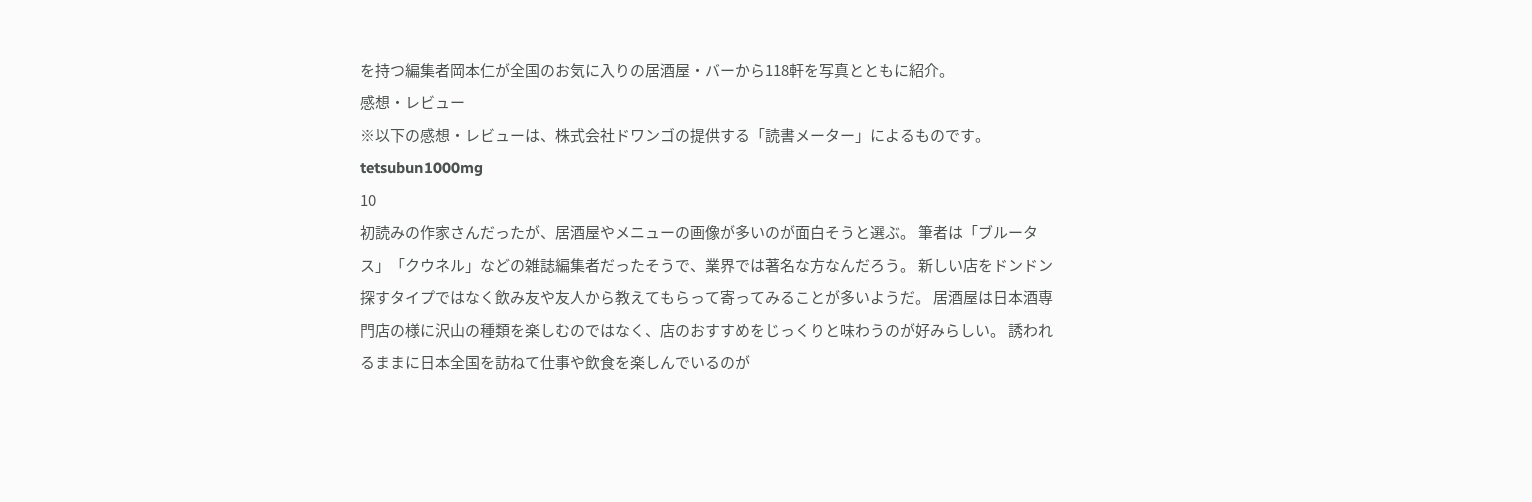を持つ編集者岡本仁が全国のお気に入りの居酒屋・バーから118軒を写真とともに紹介。
感想・レビュー
※以下の感想・レビューは、株式会社ドワンゴの提供する「読書メーター」によるものです。
tetsubun1000mg
10
初読みの作家さんだったが、居酒屋やメニューの画像が多いのが面白そうと選ぶ。 筆者は「ブルータス」「クウネル」などの雑誌編集者だったそうで、業界では著名な方なんだろう。 新しい店をドンドン探すタイプではなく飲み友や友人から教えてもらって寄ってみることが多いようだ。 居酒屋は日本酒専門店の様に沢山の種類を楽しむのではなく、店のおすすめをじっくりと味わうのが好みらしい。 誘われるままに日本全国を訪ねて仕事や飲食を楽しんでいるのが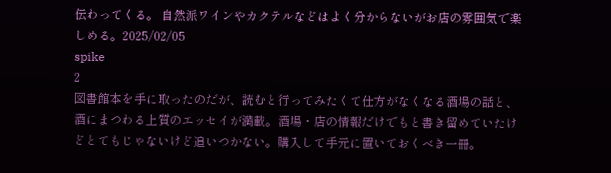伝わってくる。 自然派ワインやカクテルなどはよく分からないがお店の雰囲気で楽しめる。2025/02/05
spike
2
図書館本を手に取ったのだが、読むと行ってみたくて仕方がなくなる酒場の話と、酒にまつわる上質のエッセイが満載。酒場・店の情報だけでもと書き留めていたけどとてもじゃないけど追いつかない。購入して手元に置いておくべき一冊。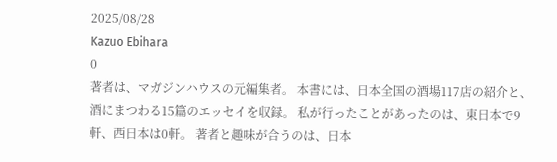2025/08/28
Kazuo Ebihara
0
著者は、マガジンハウスの元編集者。 本書には、日本全国の酒場117店の紹介と、 酒にまつわる15篇のエッセイを収録。 私が行ったことがあったのは、東日本で9軒、西日本は0軒。 著者と趣味が合うのは、日本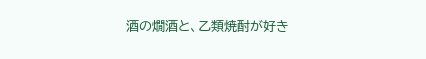酒の燗酒と、乙類焼酎が好き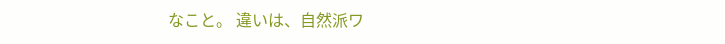なこと。 違いは、自然派ワ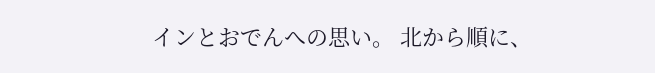インとおでんへの思い。 北から順に、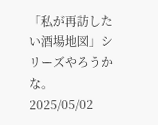「私が再訪したい酒場地図」シリーズやろうかな。2025/05/02